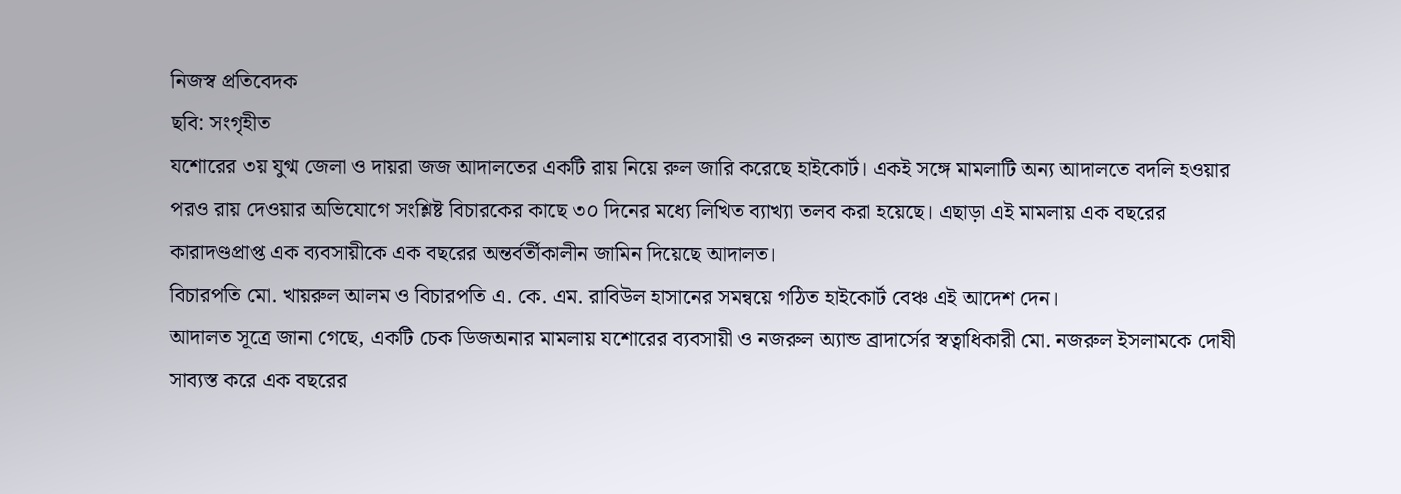নিজস্ব প্রতিবেদক
ছবি: সংগৃহীত
যশোরের ৩য় যুগ্ম জেলা ও দায়রা জজ আদালতের একটি রায় নিয়ে রুল জারি করেছে হাইকোর্ট। একই সঙ্গে মামলাটি অন্য আদালতে বদলি হওয়ার পরও রায় দেওয়ার অভিযোগে সংশ্লিষ্ট বিচারকের কাছে ৩০ দিনের মধ্যে লিখিত ব্যাখ্যা তলব করা হয়েছে। এছাড়া এই মামলায় এক বছরের কারাদণ্ডপ্রাপ্ত এক ব্যবসায়ীকে এক বছরের অন্তর্বর্তীকালীন জামিন দিয়েছে আদালত।
বিচারপতি মো. খায়রুল আলম ও বিচারপতি এ. কে. এম. রাবিউল হাসানের সমন্বয়ে গঠিত হাইকোর্ট বেঞ্চ এই আদেশ দেন।
আদালত সূত্রে জানা গেছে, একটি চেক ডিজঅনার মামলায় যশোরের ব্যবসায়ী ও নজরুল অ্যান্ড ব্রাদার্সের স্বত্বাধিকারী মো. নজরুল ইসলামকে দোষী সাব্যস্ত করে এক বছরের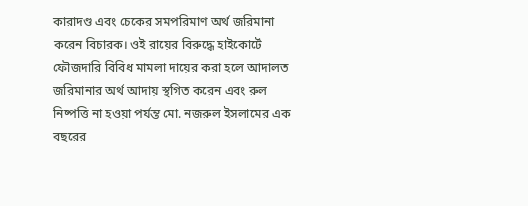কারাদণ্ড এবং চেকের সমপরিমাণ অর্থ জরিমানা করেন বিচারক। ওই রায়ের বিরুদ্ধে হাইকোর্টে ফৌজদারি বিবিধ মামলা দায়ের করা হলে আদালত জরিমানার অর্থ আদায় স্থগিত করেন এবং রুল নিষ্পত্তি না হওয়া পর্যন্ত মো. নজরুল ইসলামের এক বছরের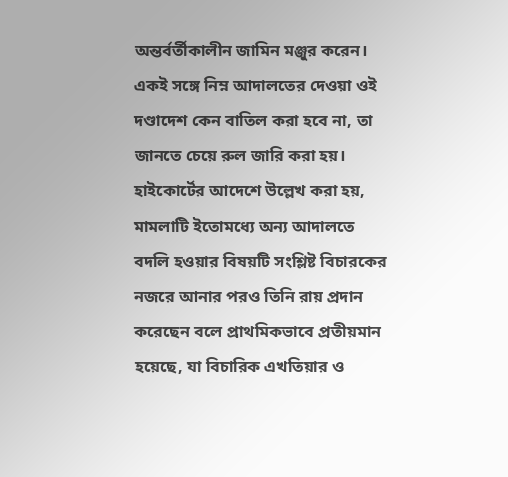অন্তর্বর্তীকালীন জামিন মঞ্জুর করেন। একই সঙ্গে নিম্ন আদালতের দেওয়া ওই দণ্ডাদেশ কেন বাতিল করা হবে না, তা জানতে চেয়ে রুল জারি করা হয়।
হাইকোর্টের আদেশে উল্লেখ করা হয়, মামলাটি ইতোমধ্যে অন্য আদালতে বদলি হওয়ার বিষয়টি সংশ্লিষ্ট বিচারকের নজরে আনার পরও তিনি রায় প্রদান করেছেন বলে প্রাথমিকভাবে প্রতীয়মান হয়েছে, যা বিচারিক এখতিয়ার ও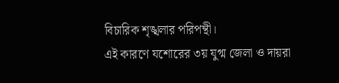বিচারিক শৃঙ্খলার পরিপন্থী।
এই কারণে যশোরের ৩য় যুগ্ম জেলা ও দায়রা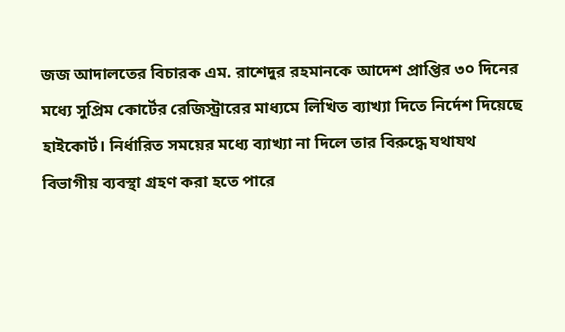জজ আদালতের বিচারক এম. রাশেদুর রহমানকে আদেশ প্রাপ্তির ৩০ দিনের মধ্যে সুপ্রিম কোর্টের রেজিস্ট্রারের মাধ্যমে লিখিত ব্যাখ্যা দিতে নির্দেশ দিয়েছে হাইকোর্ট। নির্ধারিত সময়ের মধ্যে ব্যাখ্যা না দিলে তার বিরুদ্ধে যথাযথ বিভাগীয় ব্যবস্থা গ্রহণ করা হতে পারে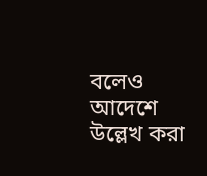বলেও আদেশে উল্লেখ করা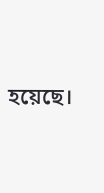হয়েছে।